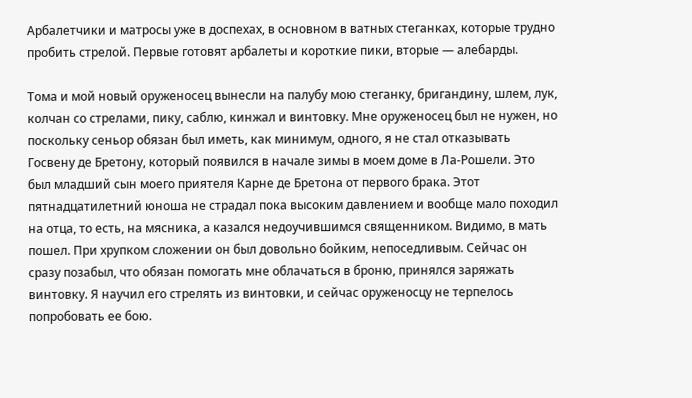Арбалетчики и матросы уже в доспехах, в основном в ватных стеганках, которые трудно пробить стрелой. Первые готовят арбалеты и короткие пики, вторые — алебарды.

Тома и мой новый оруженосец вынесли на палубу мою стеганку, бригандину, шлем, лук, колчан со стрелами, пику, саблю, кинжал и винтовку. Мне оруженосец был не нужен, но поскольку сеньор обязан был иметь, как минимум, одного, я не стал отказывать Госвену де Бретону, который появился в начале зимы в моем доме в Ла-Рошели. Это был младший сын моего приятеля Карне де Бретона от первого брака. Этот пятнадцатилетний юноша не страдал пока высоким давлением и вообще мало походил на отца, то есть, на мясника, а казался недоучившимся священником. Видимо, в мать пошел. При хрупком сложении он был довольно бойким, непоседливым. Сейчас он сразу позабыл, что обязан помогать мне облачаться в броню, принялся заряжать винтовку. Я научил его стрелять из винтовки, и сейчас оруженосцу не терпелось попробовать ее бою.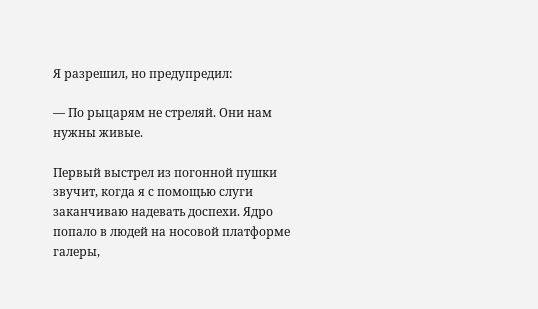Я разрешил, но предупредил:

— По рыцарям не стреляй. Они нам нужны живые.

Первый выстрел из погонной пушки звучит, когда я с помощью слуги заканчиваю надевать доспехи. Ядро попало в людей на носовой платформе галеры,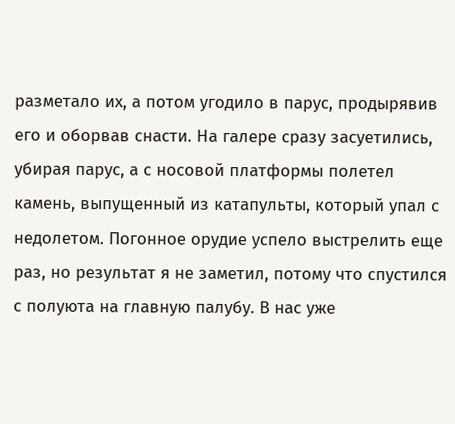разметало их, а потом угодило в парус, продырявив его и оборвав снасти. На галере сразу засуетились, убирая парус, а с носовой платформы полетел камень, выпущенный из катапульты, который упал с недолетом. Погонное орудие успело выстрелить еще раз, но результат я не заметил, потому что спустился с полуюта на главную палубу. В нас уже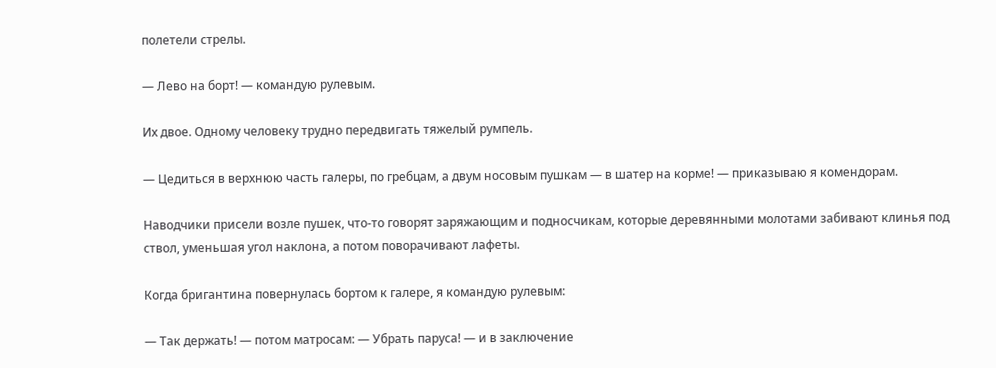полетели стрелы.

— Лево на борт! — командую рулевым.

Их двое. Одному человеку трудно передвигать тяжелый румпель.

— Цедиться в верхнюю часть галеры, по гребцам, а двум носовым пушкам — в шатер на корме! — приказываю я комендорам.

Наводчики присели возле пушек, что-то говорят заряжающим и подносчикам, которые деревянными молотами забивают клинья под ствол, уменьшая угол наклона, а потом поворачивают лафеты.

Когда бригантина повернулась бортом к галере, я командую рулевым:

— Так держать! — потом матросам: — Убрать паруса! — и в заключение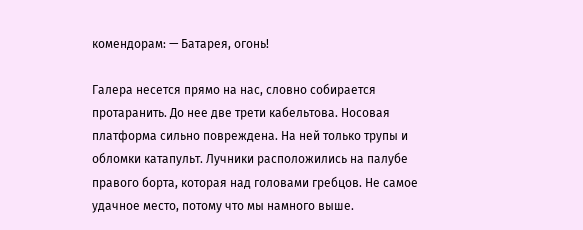комендорам: — Батарея, огонь!

Галера несется прямо на нас, словно собирается протаранить. До нее две трети кабельтова. Носовая платформа сильно повреждена. На ней только трупы и обломки катапульт. Лучники расположились на палубе правого борта, которая над головами гребцов. Не самое удачное место, потому что мы намного выше.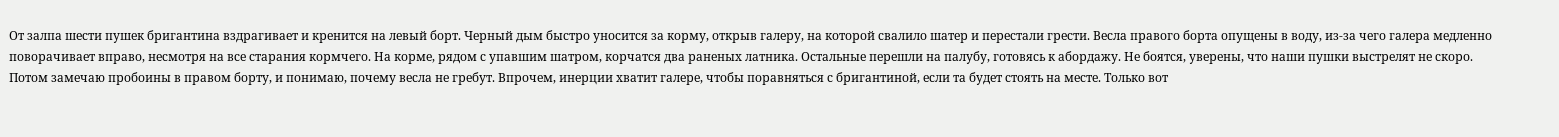От залпа шести пушек бригантина вздрагивает и кренится на левый борт. Черный дым быстро уносится за корму, открыв галеру, на которой свалило шатер и перестали грести. Весла правого борта опущены в воду, из-за чего галера медленно поворачивает вправо, несмотря на все старания кормчего. На корме, рядом с упавшим шатром, корчатся два раненых латника. Остальные перешли на палубу, готовясь к абордажу. Не боятся, уверены, что наши пушки выстрелят не скоро. Потом замечаю пробоины в правом борту, и понимаю, почему весла не гребут. Впрочем, инерции хватит галере, чтобы поравняться с бригантиной, если та будет стоять на месте. Только вот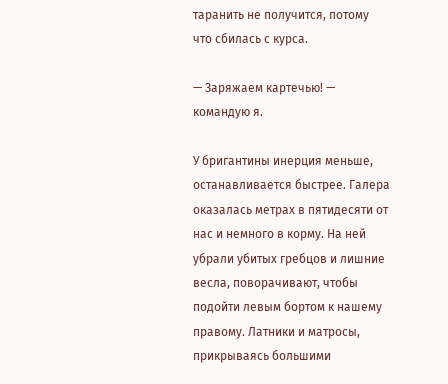таранить не получится, потому что сбилась с курса.

— Заряжаем картечью! — командую я.

У бригантины инерция меньше, останавливается быстрее. Галера оказалась метрах в пятидесяти от нас и немного в корму. На ней убрали убитых гребцов и лишние весла, поворачивают, чтобы подойти левым бортом к нашему правому. Латники и матросы, прикрываясь большими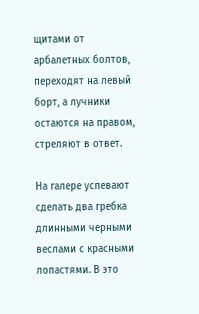щитами от арбалетных болтов, переходят на левый борт, а лучники остаются на правом, стреляют в ответ.

На галере успевают сделать два гребка длинными черными веслами с красными лопастями. В это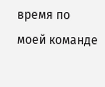время по моей команде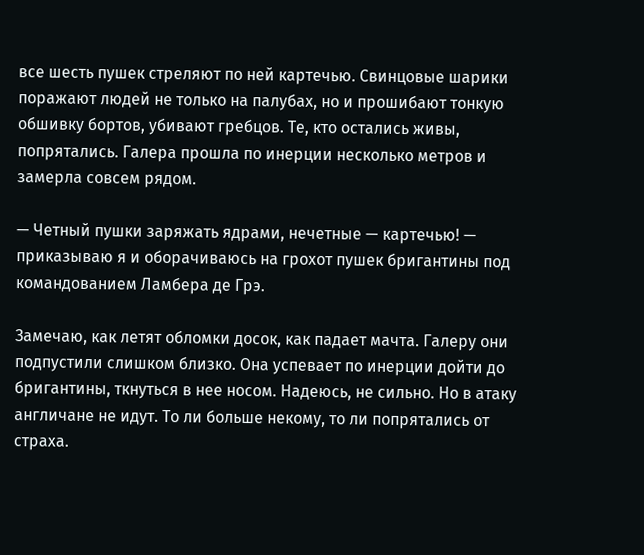все шесть пушек стреляют по ней картечью. Свинцовые шарики поражают людей не только на палубах, но и прошибают тонкую обшивку бортов, убивают гребцов. Те, кто остались живы, попрятались. Галера прошла по инерции несколько метров и замерла совсем рядом.

— Четный пушки заряжать ядрами, нечетные — картечью! — приказываю я и оборачиваюсь на грохот пушек бригантины под командованием Ламбера де Грэ.

Замечаю, как летят обломки досок, как падает мачта. Галеру они подпустили слишком близко. Она успевает по инерции дойти до бригантины, ткнуться в нее носом. Надеюсь, не сильно. Но в атаку англичане не идут. То ли больше некому, то ли попрятались от страха.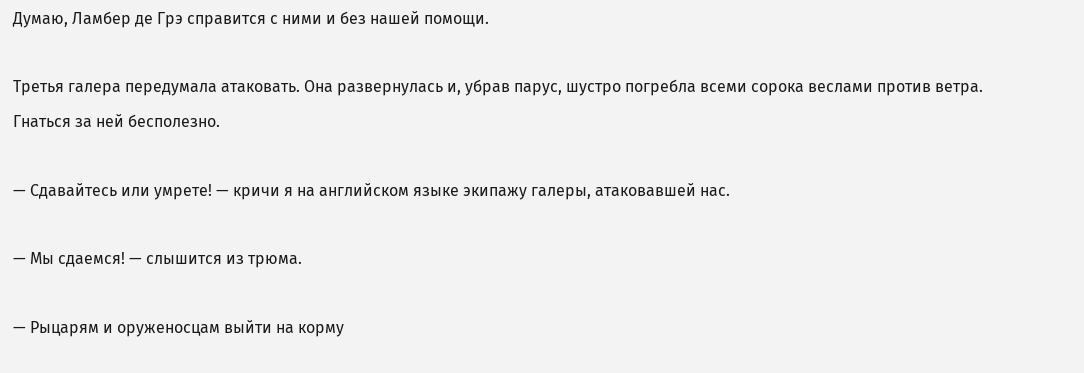Думаю, Ламбер де Грэ справится с ними и без нашей помощи.

Третья галера передумала атаковать. Она развернулась и, убрав парус, шустро погребла всеми сорока веслами против ветра. Гнаться за ней бесполезно.

— Сдавайтесь или умрете! — кричи я на английском языке экипажу галеры, атаковавшей нас.

— Мы сдаемся! — слышится из трюма.

— Рыцарям и оруженосцам выйти на корму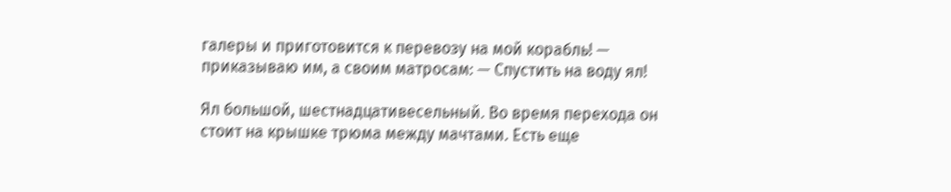галеры и приготовится к перевозу на мой корабль! — приказываю им, а своим матросам: — Спустить на воду ял!

Ял большой, шестнадцативесельный. Во время перехода он стоит на крышке трюма между мачтами. Есть еще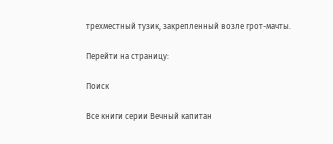трехместный тузик, закрепленный возле грот-мачты.

Перейти на страницу:

Поиск

Все книги серии Вечный капитан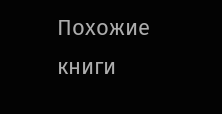Похожие книги